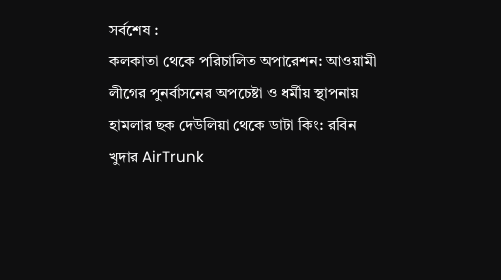সর্বশেষ :
কলকাতা থেকে পরিচালিত অপারেশন: আওয়ামী লীগের পুনর্বাসনের অপচেষ্টা ও ধর্মীয় স্থাপনায় হামলার ছক দেউলিয়া থেকে ডাটা কিং: রবিন খুদার AirTrunk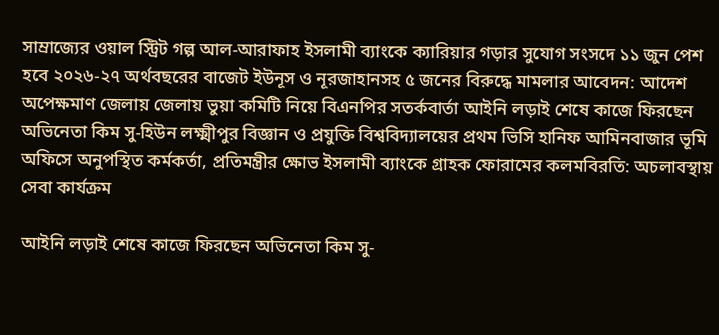সাম্রাজ্যের ওয়াল স্ট্রিট গল্প আল-আরাফাহ ইসলামী ব্যাংকে ক্যারিয়ার গড়ার সুযোগ সংসদে ১১ জুন পেশ হবে ২০২৬-২৭ অর্থবছরের বাজেট ইউনূস ও নূরজাহানসহ ৫ জনের বিরুদ্ধে মামলার আবেদন: আদেশ অপেক্ষমাণ জেলায় জেলায় ভুয়া কমিটি নিয়ে বিএনপির সতর্কবার্তা আইনি লড়াই শেষে কাজে ফিরছেন অভিনেতা কিম সু-হিউন লক্ষ্মীপুর বিজ্ঞান ও প্রযুক্তি বিশ্ববিদ্যালয়ের প্রথম ভিসি হানিফ আমিনবাজার ভূমি অফিসে অনুপস্থিত কর্মকর্তা, প্রতিমন্ত্রীর ক্ষোভ ইসলামী ব্যাংকে গ্রাহক ফোরামের কলমবিরতি: অচলাবস্থায় সেবা কার্যক্রম

আইনি লড়াই শেষে কাজে ফিরছেন অভিনেতা কিম সু-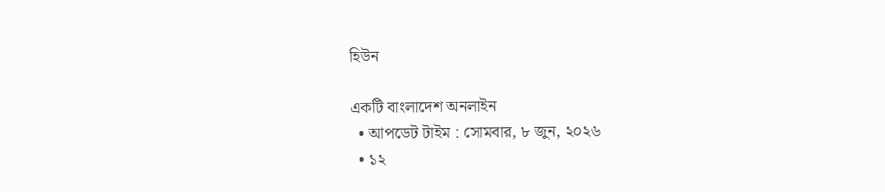হিউন

একটি বাংলাদেশ অনলাইন
  • আপডেট টাইম : সোমবার, ৮ জুন, ২০২৬
  • ১২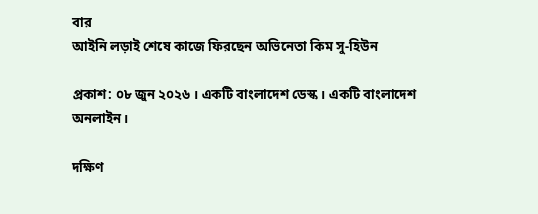বার
আইনি লড়াই শেষে কাজে ফিরছেন অভিনেতা কিম সু-হিউন

প্রকাশ: ০৮ জুন ২০২৬ । একটি বাংলাদেশ ডেস্ক । একটি বাংলাদেশ অনলাইন।

দক্ষিণ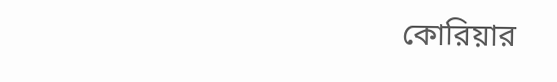কোরিয়ার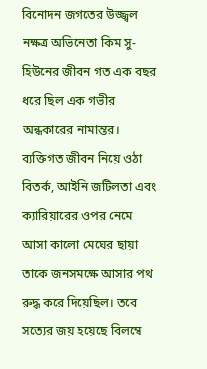বিনোদন জগতের উজ্জ্বল নক্ষত্র অভিনেতা কিম সু-হিউনের জীবন গত এক বছর ধরে ছিল এক গভীর অন্ধকারের নামান্তর। ব্যক্তিগত জীবন নিয়ে ওঠা বিতর্ক, আইনি জটিলতা এবং ক্যারিয়ারের ওপর নেমে আসা কালো মেঘের ছায়া তাকে জনসমক্ষে আসার পথ রুদ্ধ করে দিয়েছিল। তবে সত্যের জয় হয়েছে বিলম্বে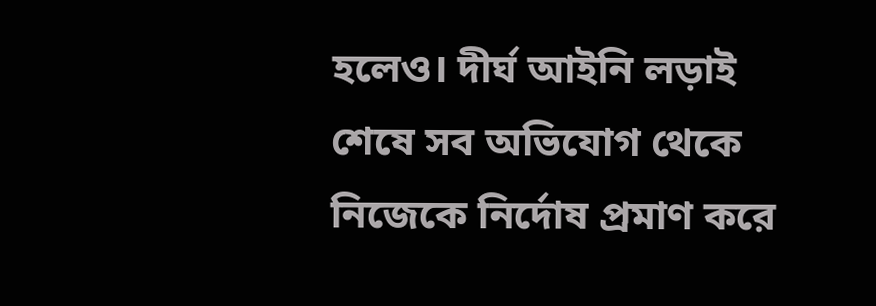হলেও। দীর্ঘ আইনি লড়াই শেষে সব অভিযোগ থেকে নিজেকে নির্দোষ প্রমাণ করে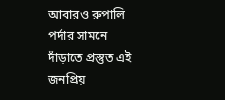আবারও রুপালি পর্দার সামনে দাঁড়াতে প্রস্তুত এই জনপ্রিয়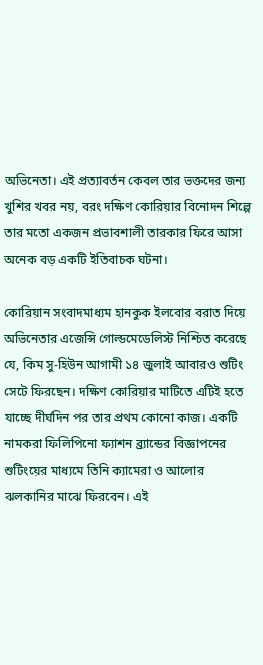অভিনেতা। এই প্রত্যাবর্তন কেবল তার ভক্তদের জন্য খুশির খবর নয়, বরং দক্ষিণ কোরিয়ার বিনোদন শিল্পে তার মতো একজন প্রভাবশালী তারকার ফিরে আসা অনেক বড় একটি ইতিবাচক ঘটনা।

কোরিয়ান সংবাদমাধ্যম হানকুক ইলবোর বরাত দিয়ে অভিনেতার এজেন্সি গোল্ডমেডেলিস্ট নিশ্চিত করেছে যে, কিম সু-হিউন আগামী ১৪ জুলাই আবারও শুটিং সেটে ফিরছেন। দক্ষিণ কোরিয়ার মাটিতে এটিই হতে যাচ্ছে দীর্ঘদিন পর তার প্রথম কোনো কাজ। একটি নামকরা ফিলিপিনো ফ্যাশন ব্র্যান্ডের বিজ্ঞাপনের শুটিংয়ের মাধ্যমে তিনি ক্যামেরা ও আলোর ঝলকানির মাঝে ফিরবেন। এই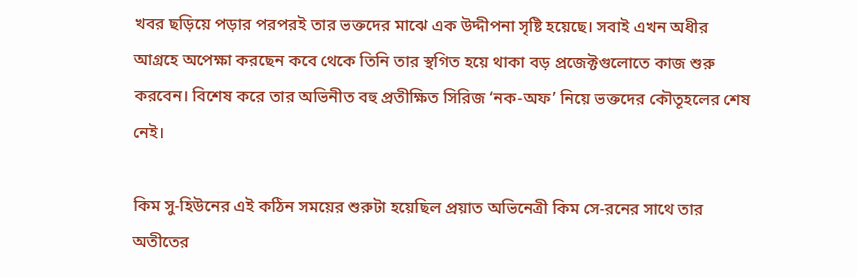খবর ছড়িয়ে পড়ার পরপরই তার ভক্তদের মাঝে এক উদ্দীপনা সৃষ্টি হয়েছে। সবাই এখন অধীর আগ্রহে অপেক্ষা করছেন কবে থেকে তিনি তার স্থগিত হয়ে থাকা বড় প্রজেক্টগুলোতে কাজ শুরু করবেন। বিশেষ করে তার অভিনীত বহু প্রতীক্ষিত সিরিজ ‘নক-অফ’ নিয়ে ভক্তদের কৌতূহলের শেষ নেই।

কিম সু-হিউনের এই কঠিন সময়ের শুরুটা হয়েছিল প্রয়াত অভিনেত্রী কিম সে-রনের সাথে তার অতীতের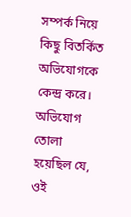সম্পর্ক নিয়ে কিছু বিতর্কিত অভিযোগকে কেন্দ্র করে। অভিযোগ তোলা হয়েছিল যে, ওই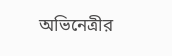অভিনেত্রীর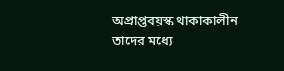অপ্রাপ্তবয়স্ক থাকাকালীন তাদের মধ্যে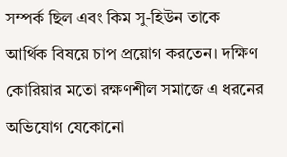সম্পর্ক ছিল এবং কিম সু-হিউন তাকে আর্থিক বিষয়ে চাপ প্রয়োগ করতেন। দক্ষিণ কোরিয়ার মতো রক্ষণশীল সমাজে এ ধরনের অভিযোগ যেকোনো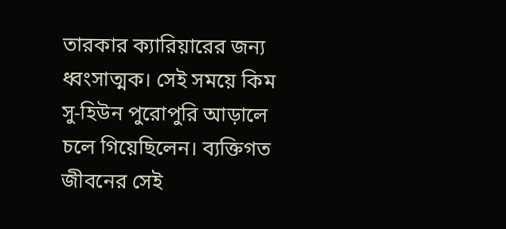তারকার ক্যারিয়ারের জন্য ধ্বংসাত্মক। সেই সময়ে কিম সু-হিউন পুরোপুরি আড়ালে চলে গিয়েছিলেন। ব্যক্তিগত জীবনের সেই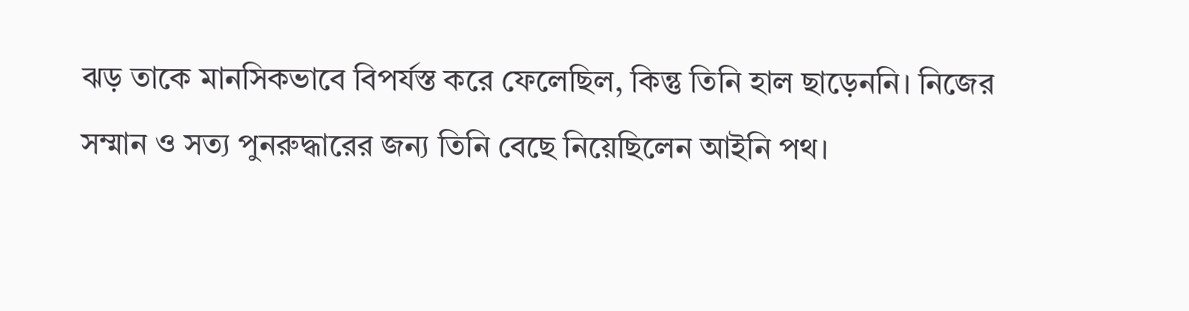ঝড় তাকে মানসিকভাবে বিপর্যস্ত করে ফেলেছিল, কিন্তু তিনি হাল ছাড়েননি। নিজের সম্মান ও সত্য পুনরুদ্ধারের জন্য তিনি বেছে নিয়েছিলেন আইনি পথ।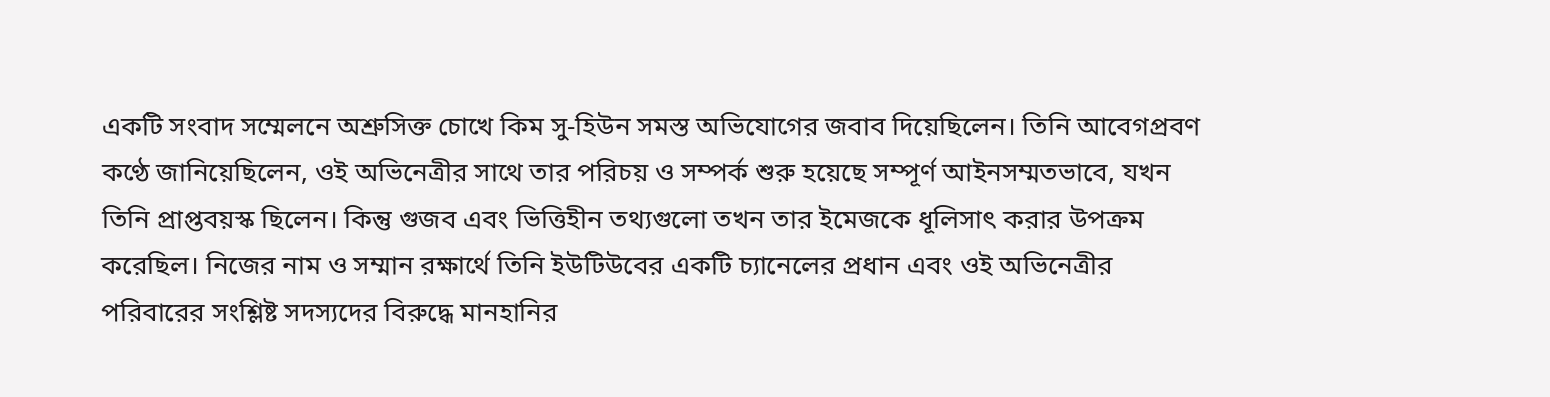একটি সংবাদ সম্মেলনে অশ্রুসিক্ত চোখে কিম সু-হিউন সমস্ত অভিযোগের জবাব দিয়েছিলেন। তিনি আবেগপ্রবণ কণ্ঠে জানিয়েছিলেন, ওই অভিনেত্রীর সাথে তার পরিচয় ও সম্পর্ক শুরু হয়েছে সম্পূর্ণ আইনসম্মতভাবে, যখন তিনি প্রাপ্তবয়স্ক ছিলেন। কিন্তু গুজব এবং ভিত্তিহীন তথ্যগুলো তখন তার ইমেজকে ধূলিসাৎ করার উপক্রম করেছিল। নিজের নাম ও সম্মান রক্ষার্থে তিনি ইউটিউবের একটি চ্যানেলের প্রধান এবং ওই অভিনেত্রীর পরিবারের সংশ্লিষ্ট সদস্যদের বিরুদ্ধে মানহানির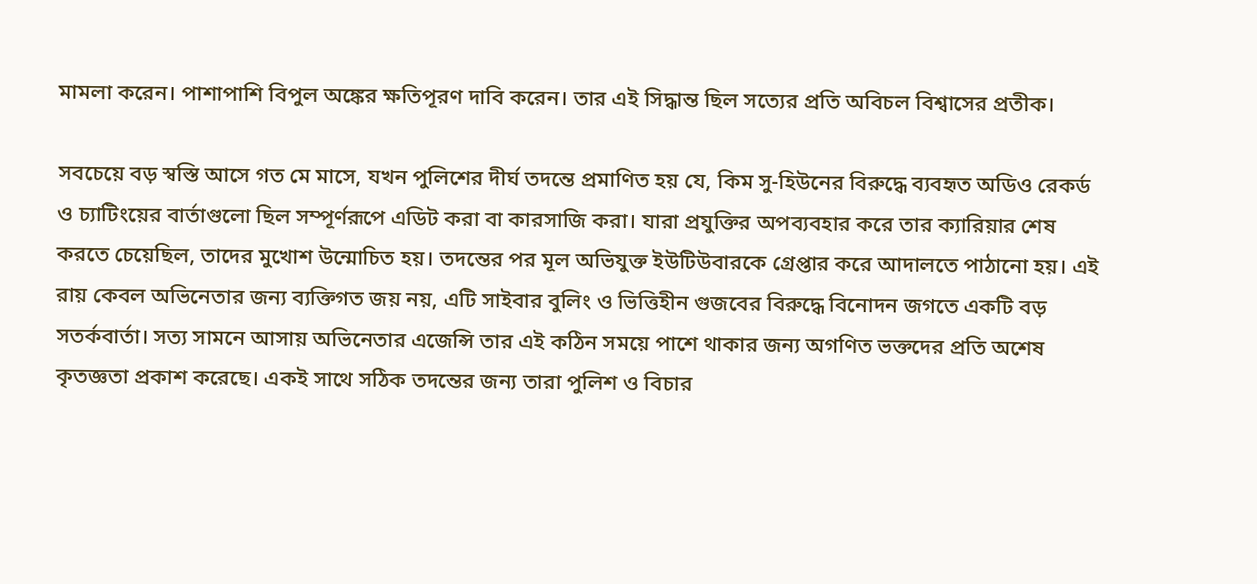মামলা করেন। পাশাপাশি বিপুল অঙ্কের ক্ষতিপূরণ দাবি করেন। তার এই সিদ্ধান্ত ছিল সত্যের প্রতি অবিচল বিশ্বাসের প্রতীক।

সবচেয়ে বড় স্বস্তি আসে গত মে মাসে, যখন পুলিশের দীর্ঘ তদন্তে প্রমাণিত হয় যে, কিম সু-হিউনের বিরুদ্ধে ব্যবহৃত অডিও রেকর্ড ও চ্যাটিংয়ের বার্তাগুলো ছিল সম্পূর্ণরূপে এডিট করা বা কারসাজি করা। যারা প্রযুক্তির অপব্যবহার করে তার ক্যারিয়ার শেষ করতে চেয়েছিল, তাদের মুখোশ উন্মোচিত হয়। তদন্তের পর মূল অভিযুক্ত ইউটিউবারকে গ্রেপ্তার করে আদালতে পাঠানো হয়। এই রায় কেবল অভিনেতার জন্য ব্যক্তিগত জয় নয়, এটি সাইবার বুলিং ও ভিত্তিহীন গুজবের বিরুদ্ধে বিনোদন জগতে একটি বড় সতর্কবার্তা। সত্য সামনে আসায় অভিনেতার এজেন্সি তার এই কঠিন সময়ে পাশে থাকার জন্য অগণিত ভক্তদের প্রতি অশেষ কৃতজ্ঞতা প্রকাশ করেছে। একই সাথে সঠিক তদন্তের জন্য তারা পুলিশ ও বিচার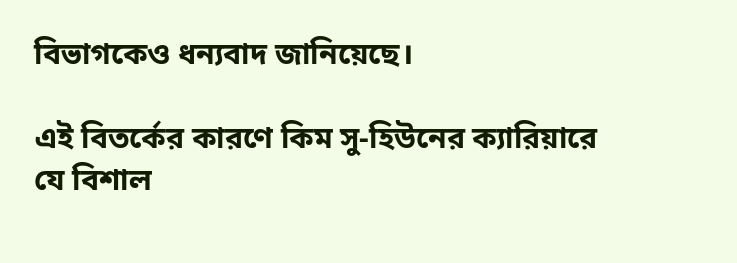বিভাগকেও ধন্যবাদ জানিয়েছে।

এই বিতর্কের কারণে কিম সু-হিউনের ক্যারিয়ারে যে বিশাল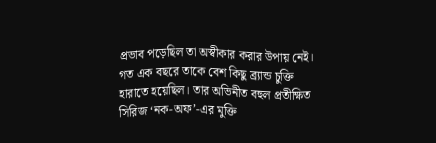প্রভাব পড়েছিল তা অস্বীকার করার উপায় নেই। গত এক বছরে তাকে বেশ কিছু ব্র্যান্ড চুক্তি হারাতে হয়েছিল। তার অভিনীত বহুল প্রতীক্ষিত সিরিজ ‘নক-অফ’-এর মুক্তি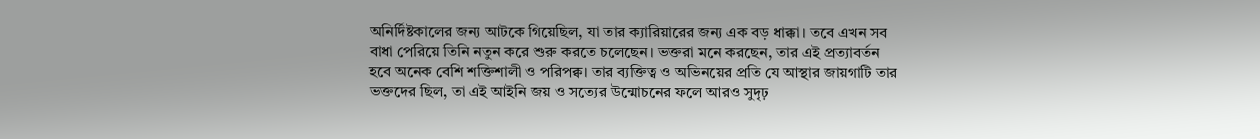অনির্দিষ্টকালের জন্য আটকে গিয়েছিল, যা তার ক্যারিয়ারের জন্য এক বড় ধাক্কা। তবে এখন সব বাধা পেরিয়ে তিনি নতুন করে শুরু করতে চলেছেন। ভক্তরা মনে করছেন, তার এই প্রত্যাবর্তন হবে অনেক বেশি শক্তিশালী ও পরিপক্ব। তার ব্যক্তিত্ব ও অভিনয়ের প্রতি যে আস্থার জায়গাটি তার ভক্তদের ছিল, তা এই আইনি জয় ও সত্যের উন্মোচনের ফলে আরও সুদৃঢ়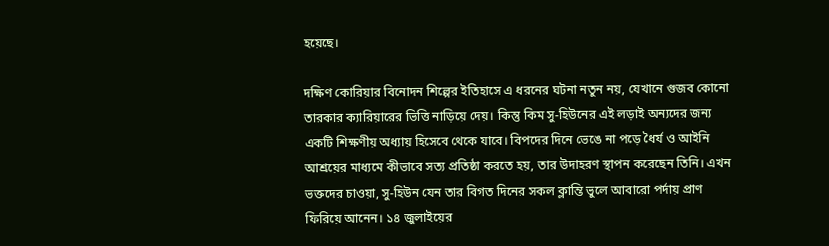হয়েছে।

দক্ষিণ কোরিয়ার বিনোদন শিল্পের ইতিহাসে এ ধরনের ঘটনা নতুন নয়, যেখানে গুজব কোনো তারকার ক্যারিয়ারের ভিত্তি নাড়িয়ে দেয়। কিন্তু কিম সু-হিউনের এই লড়াই অন্যদের জন্য একটি শিক্ষণীয় অধ্যায় হিসেবে থেকে যাবে। বিপদের দিনে ভেঙে না পড়ে ধৈর্য ও আইনি আশ্রয়ের মাধ্যমে কীভাবে সত্য প্রতিষ্ঠা করতে হয়, তার উদাহরণ স্থাপন করেছেন তিনি। এখন ভক্তদের চাওয়া, সু-হিউন যেন তার বিগত দিনের সকল ক্লান্তি ভুলে আবারো পর্দায় প্রাণ ফিরিয়ে আনেন। ১৪ জুলাইয়ের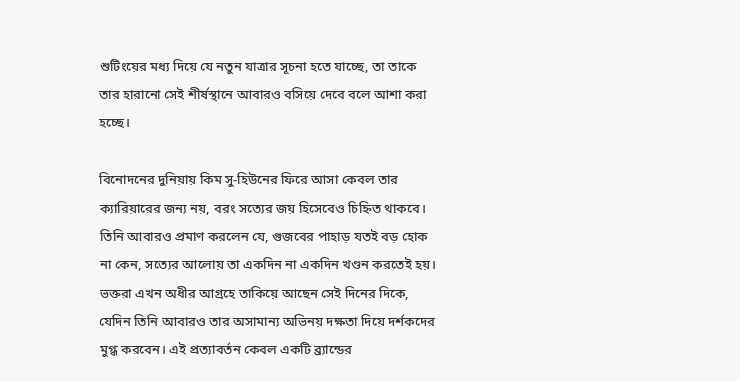শুটিংয়ের মধ্য দিয়ে যে নতুন যাত্রার সূচনা হতে যাচ্ছে, তা তাকে তার হারানো সেই শীর্ষস্থানে আবারও বসিয়ে দেবে বলে আশা করা হচ্ছে।

বিনোদনের দুনিয়ায় কিম সু-হিউনের ফিরে আসা কেবল তার ক্যারিয়ারের জন্য নয়, বরং সত্যের জয় হিসেবেও চিহ্নিত থাকবে। তিনি আবারও প্রমাণ করলেন যে, গুজবের পাহাড় যতই বড় হোক না কেন, সত্যের আলোয় তা একদিন না একদিন খণ্ডন করতেই হয়। ভক্তরা এখন অধীর আগ্রহে তাকিয়ে আছেন সেই দিনের দিকে, যেদিন তিনি আবারও তার অসামান্য অভিনয় দক্ষতা দিয়ে দর্শকদের মুগ্ধ করবেন। এই প্রত্যাবর্তন কেবল একটি ব্র্যান্ডের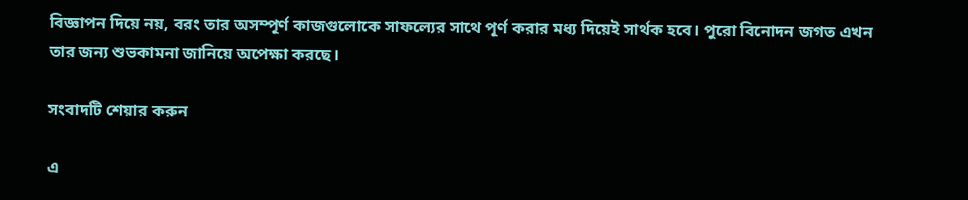বিজ্ঞাপন দিয়ে নয়, বরং তার অসম্পূর্ণ কাজগুলোকে সাফল্যের সাথে পূর্ণ করার মধ্য দিয়েই সার্থক হবে। পুরো বিনোদন জগত এখন তার জন্য শুভকামনা জানিয়ে অপেক্ষা করছে।

সংবাদটি শেয়ার করুন

এ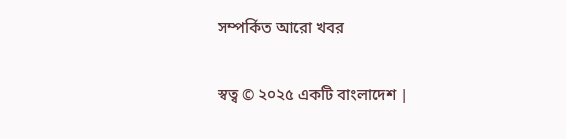সম্পর্কিত আরো খবর

স্বত্ব © ২০২৫ একটি বাংলাদেশ |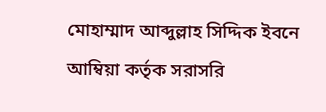মোহাম্মাদ আব্দুল্লাহ সিদ্দিক ইবনে আম্বিয়া কর্তৃক সরাসরি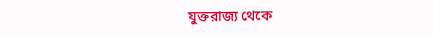যুক্তরাজ্য থেকে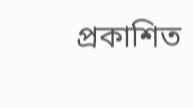প্রকাশিত